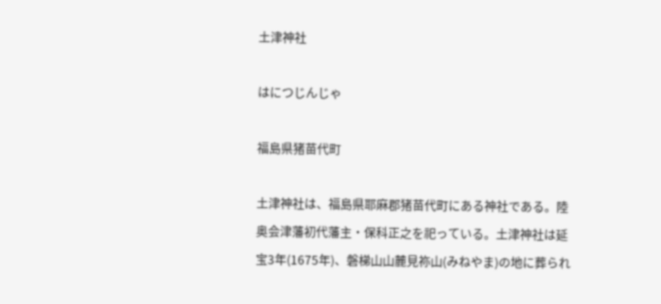土津神社

はにつじんじゃ

福島県猪苗代町

土津神社は、福島県耶麻郡猪苗代町にある神社である。陸奥会津藩初代藩主・保科正之を祀っている。土津神社は延宝3年(1675年)、磐梯山山麓見祢山(みねやま)の地に葬られ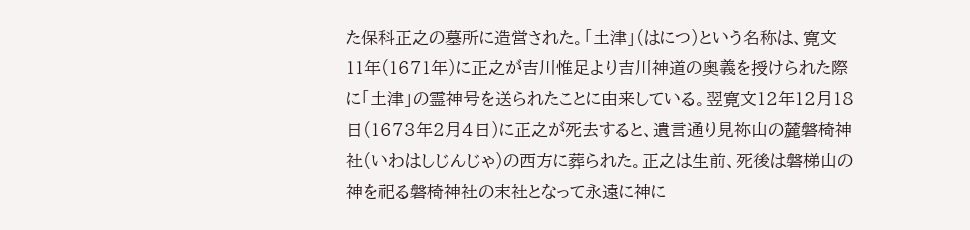た保科正之の墓所に造営された。「土津」(はにつ)という名称は、寛文11年(1671年)に正之が吉川惟足より吉川神道の奥義を授けられた際に「土津」の霊神号を送られたことに由来している。翌寛文12年12月18日(1673年2月4日)に正之が死去すると、遺言通り見祢山の麓磐椅神社(いわはしじんじゃ)の西方に葬られた。正之は生前、死後は磐梯山の神を祀る磐椅神社の末社となって永遠に神に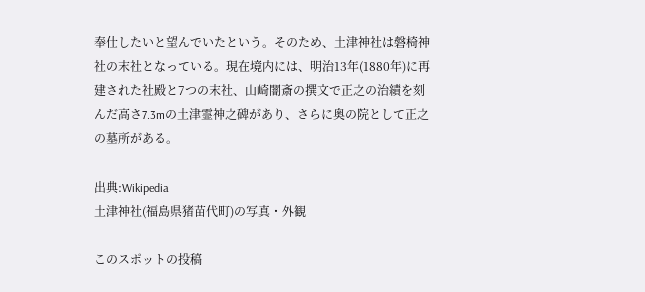奉仕したいと望んでいたという。そのため、土津神社は磐椅神社の末社となっている。現在境内には、明治13年(1880年)に再建された社殿と7つの末社、山崎闇斎の撰文で正之の治績を刻んだ高さ7.3mの土津霊神之碑があり、さらに奥の院として正之の墓所がある。

出典:Wikipedia
土津神社(福島県猪苗代町)の写真・外観

このスポットの投稿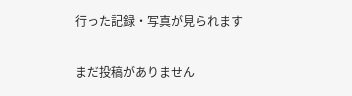行った記録・写真が見られます

まだ投稿がありません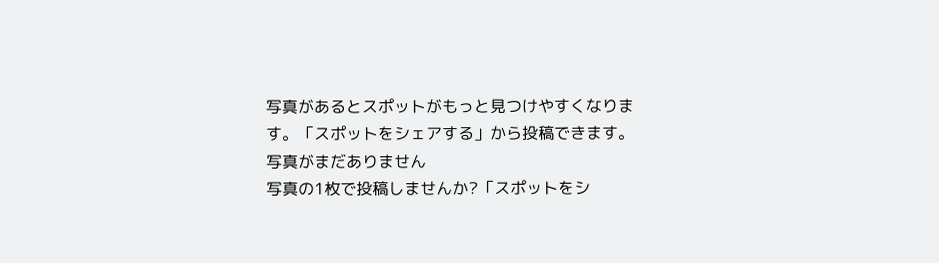写真があるとスポットがもっと見つけやすくなります。「スポットをシェアする」から投稿できます。
写真がまだありません
写真の1枚で投稿しませんか?「スポットをシ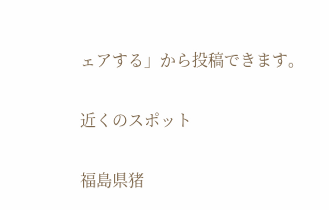ェアする」から投稿できます。

近くのスポット

福島県猪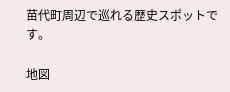苗代町周辺で巡れる歴史スポットです。

地図